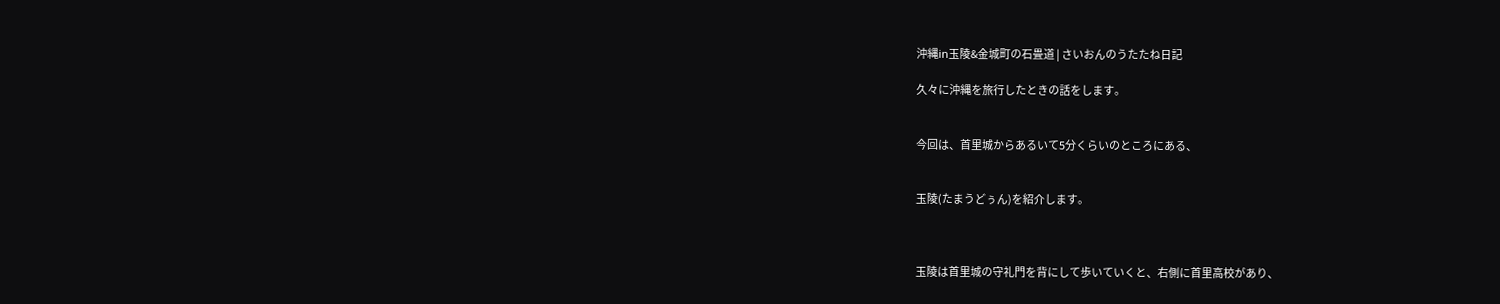沖縄in玉陵&金城町の石畳道 | さいおんのうたたね日記

久々に沖縄を旅行したときの話をします。


今回は、首里城からあるいて5分くらいのところにある、


玉陵(たまうどぅん)を紹介します。



玉陵は首里城の守礼門を背にして歩いていくと、右側に首里高校があり、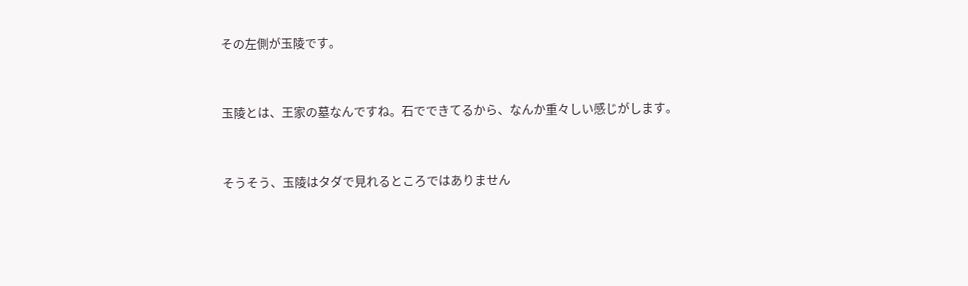その左側が玉陵です。


玉陵とは、王家の墓なんですね。石でできてるから、なんか重々しい感じがします。


そうそう、玉陵はタダで見れるところではありません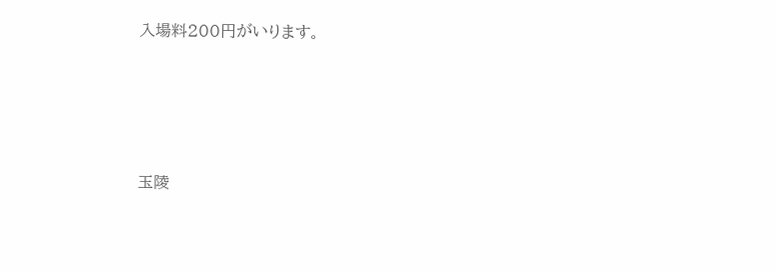入場料200円がいります。




玉陵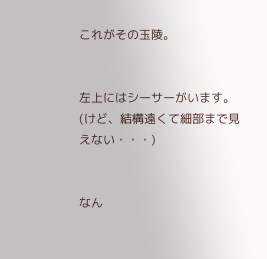これがその玉陵。


左上にはシーサーがいます。(けど、結構遠くて細部まで見えない・・・)


なん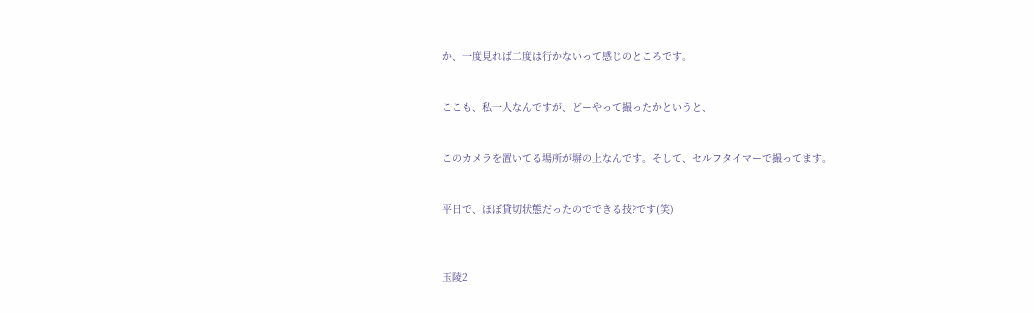か、一度見れば二度は行かないって感じのところです。


ここも、私一人なんですが、どーやって撮ったかというと、


このカメラを置いてる場所が塀の上なんです。そして、セルフタイマーで撮ってます。


平日で、ほぼ貸切状態だったのでできる技?です(笑)



玉陵2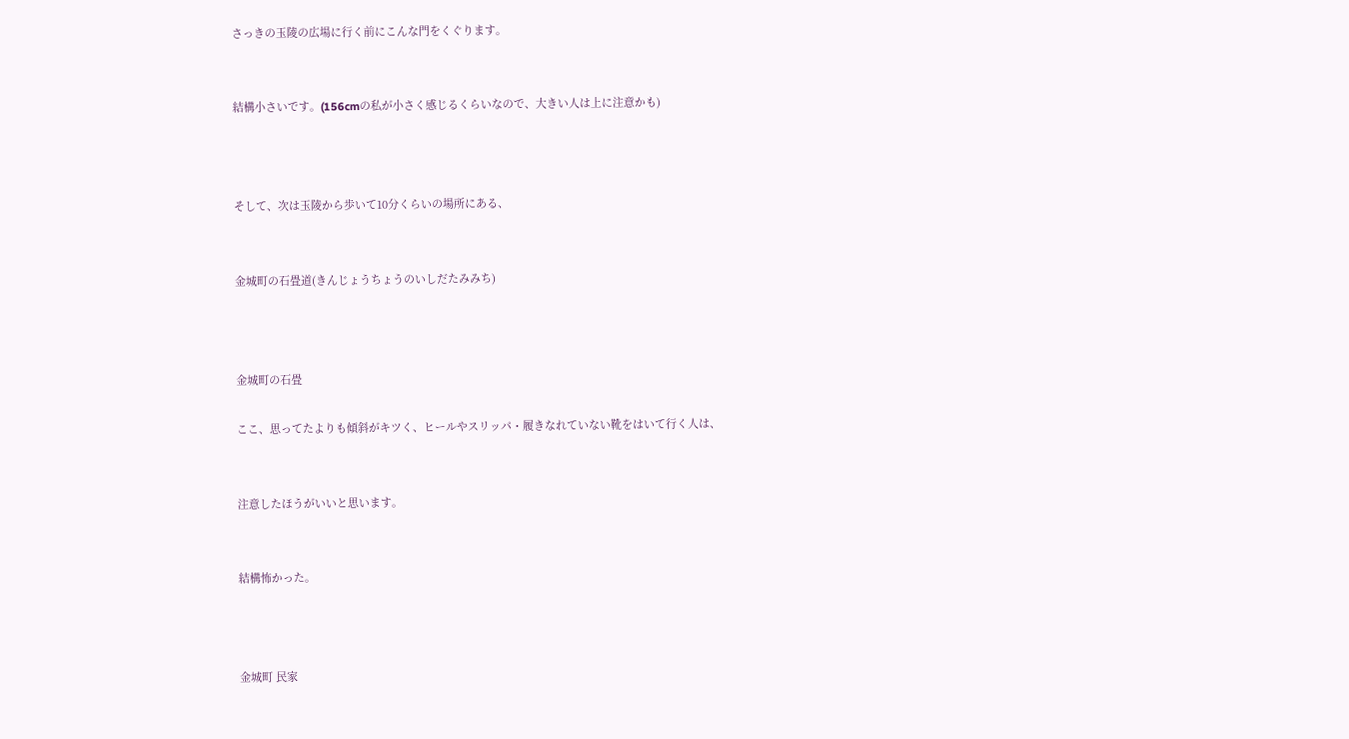さっきの玉陵の広場に行く前にこんな門をくぐります。


結構小さいです。(156cmの私が小さく感じるくらいなので、大きい人は上に注意かも)



そして、次は玉陵から歩いて10分くらいの場所にある、


金城町の石畳道(きんじょうちょうのいしだたみみち)



金城町の石畳

ここ、思ってたよりも傾斜がキツく、ヒールやスリッパ・履きなれていない靴をはいて行く人は、


注意したほうがいいと思います。


結構怖かった。



金城町 民家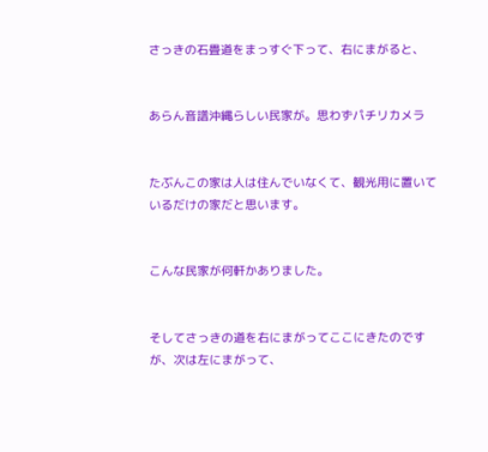さっきの石畳道をまっすぐ下って、右にまがると、


あらん音譜沖縄らしい民家が。思わずパチリカメラ


たぶんこの家は人は住んでいなくて、観光用に置いているだけの家だと思います。


こんな民家が何軒かありました。


そしてさっきの道を右にまがってここにきたのですが、次は左にまがって、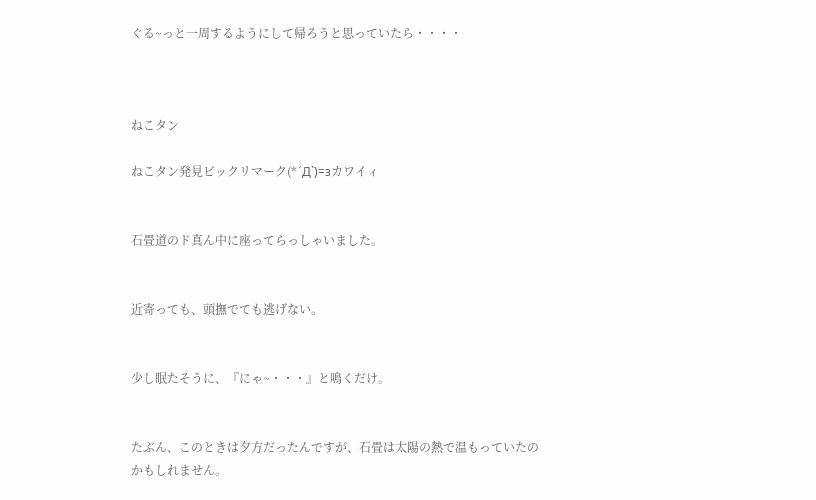ぐる~っと一周するようにして帰ろうと思っていたら・・・・



ねこタン

ねこタン発見ビックリマーク(*´Д`)=зカワイィ


石畳道のド真ん中に座ってらっしゃいました。


近寄っても、頭撫でても逃げない。


少し眠たそうに、『にゃ~・・・』と鳴くだけ。


たぶん、このときは夕方だったんですが、石畳は太陽の熱で温もっていたのかもしれません。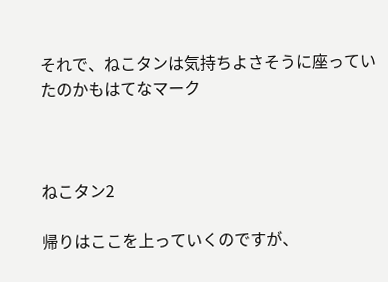それで、ねこタンは気持ちよさそうに座っていたのかもはてなマーク



ねこタン2

帰りはここを上っていくのですが、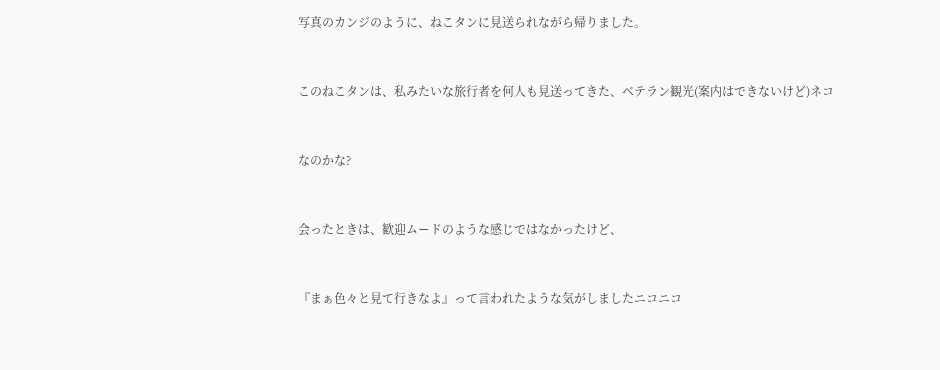写真のカンジのように、ねこタンに見送られながら帰りました。


このねこタンは、私みたいな旅行者を何人も見送ってきた、ベテラン観光(案内はできないけど)ネコ


なのかな?


会ったときは、歓迎ムードのような感じではなかったけど、


『まぁ色々と見て行きなよ』って言われたような気がしましたニコニコ